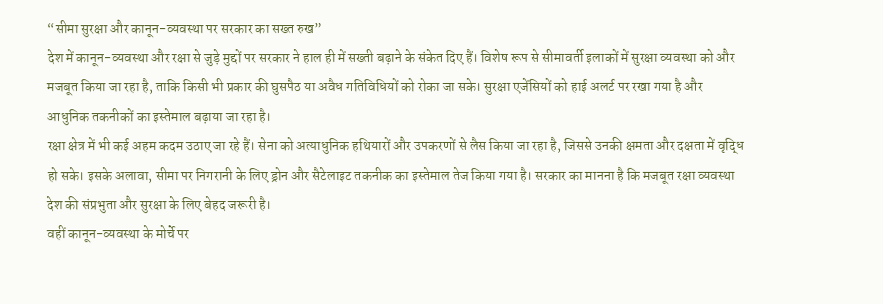“सीमा सुरक्षा और कानून-व्यवस्था पर सरकार का सख्त रुख”
देश में कानून-व्यवस्था और रक्षा से जुड़े मुद्दों पर सरकार ने हाल ही में सख्ती बढ़ाने के संकेत दिए हैं। विशेष रूप से सीमावर्ती इलाकों में सुरक्षा व्यवस्था को और मजबूत किया जा रहा है, ताकि किसी भी प्रकार की घुसपैठ या अवैध गतिविधियों को रोका जा सके। सुरक्षा एजेंसियों को हाई अलर्ट पर रखा गया है और आधुनिक तकनीकों का इस्तेमाल बढ़ाया जा रहा है।
रक्षा क्षेत्र में भी कई अहम कदम उठाए जा रहे हैं। सेना को अत्याधुनिक हथियारों और उपकरणों से लैस किया जा रहा है, जिससे उनकी क्षमता और दक्षता में वृद्धि हो सके। इसके अलावा, सीमा पर निगरानी के लिए ड्रोन और सैटेलाइट तकनीक का इस्तेमाल तेज किया गया है। सरकार का मानना है कि मजबूत रक्षा व्यवस्था देश की संप्रभुता और सुरक्षा के लिए बेहद जरूरी है।
वहीं कानून-व्यवस्था के मोर्चे पर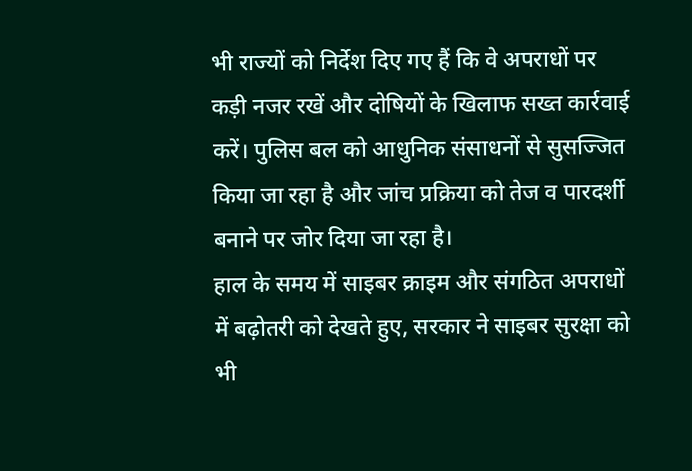भी राज्यों को निर्देश दिए गए हैं कि वे अपराधों पर कड़ी नजर रखें और दोषियों के खिलाफ सख्त कार्रवाई करें। पुलिस बल को आधुनिक संसाधनों से सुसज्जित किया जा रहा है और जांच प्रक्रिया को तेज व पारदर्शी बनाने पर जोर दिया जा रहा है।
हाल के समय में साइबर क्राइम और संगठित अपराधों में बढ़ोतरी को देखते हुए, सरकार ने साइबर सुरक्षा को भी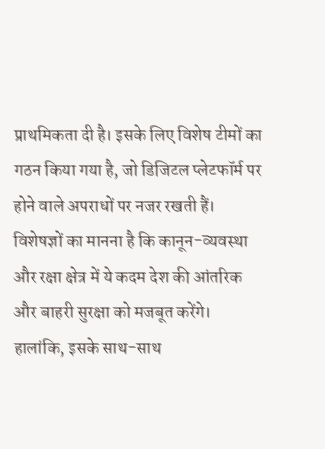प्राथमिकता दी है। इसके लिए विशेष टीमों का गठन किया गया है, जो डिजिटल प्लेटफॉर्म पर होने वाले अपराधों पर नजर रखती हैं।
विशेषज्ञों का मानना है कि कानून-व्यवस्था और रक्षा क्षेत्र में ये कदम देश की आंतरिक और बाहरी सुरक्षा को मजबूत करेंगे। हालांकि, इसके साथ-साथ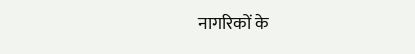नागरिकों के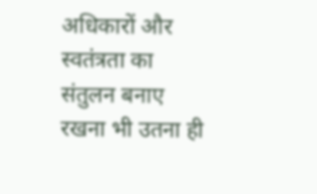अधिकारों और स्वतंत्रता का संतुलन बनाए रखना भी उतना ही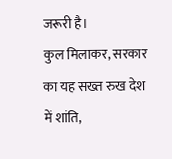जरूरी है।
कुल मिलाकर, सरकार का यह सख्त रुख देश में शांति,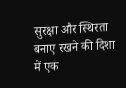सुरक्षा और स्थिरता बनाए रखने की दिशा में एक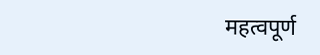महत्वपूर्ण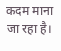कदम माना जा रहा है।